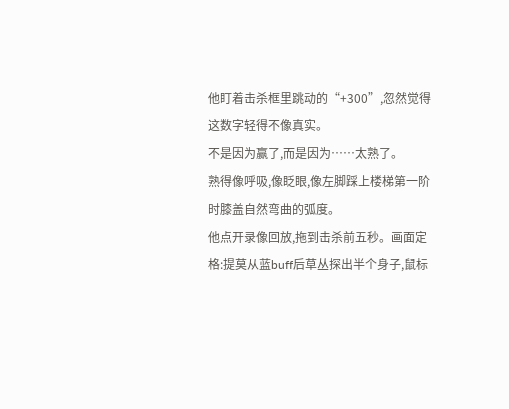他盯着击杀框里跳动的“+300”,忽然觉得这数字轻得不像真实。
不是因为赢了,而是因为……太熟了。
熟得像呼吸,像眨眼,像左脚踩上楼梯第一阶时膝盖自然弯曲的弧度。
他点开录像回放,拖到击杀前五秒。画面定格:提莫从蓝buff后草丛探出半个身子,鼠标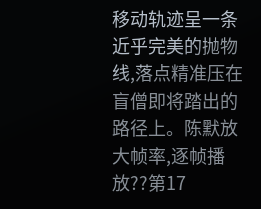移动轨迹呈一条近乎完美的抛物线,落点精准压在盲僧即将踏出的路径上。陈默放大帧率,逐帧播放??第17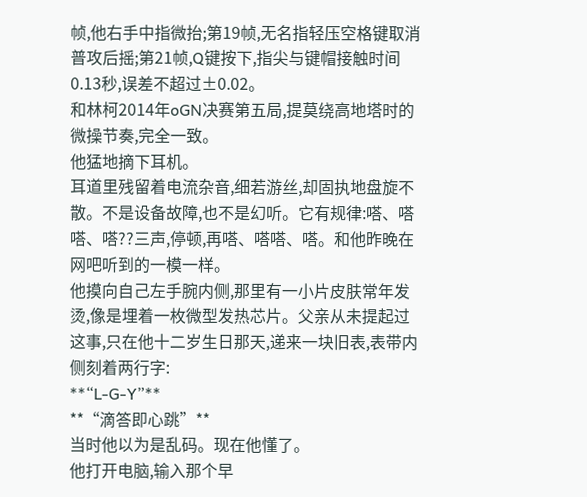帧,他右手中指微抬;第19帧,无名指轻压空格键取消普攻后摇;第21帧,Q键按下,指尖与键帽接触时间0.13秒,误差不超过±0.02。
和林柯2014年oGN决赛第五局,提莫绕高地塔时的微操节奏,完全一致。
他猛地摘下耳机。
耳道里残留着电流杂音,细若游丝,却固执地盘旋不散。不是设备故障,也不是幻听。它有规律:嗒、嗒嗒、嗒??三声,停顿,再嗒、嗒嗒、嗒。和他昨晚在网吧听到的一模一样。
他摸向自己左手腕内侧,那里有一小片皮肤常年发烫,像是埋着一枚微型发热芯片。父亲从未提起过这事,只在他十二岁生日那天,递来一块旧表,表带内侧刻着两行字:
**“L-G-Y”**
**“滴答即心跳”**
当时他以为是乱码。现在他懂了。
他打开电脑,输入那个早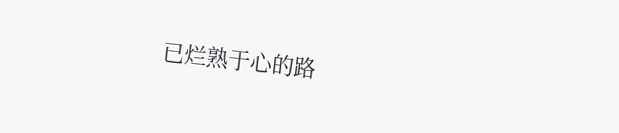已烂熟于心的路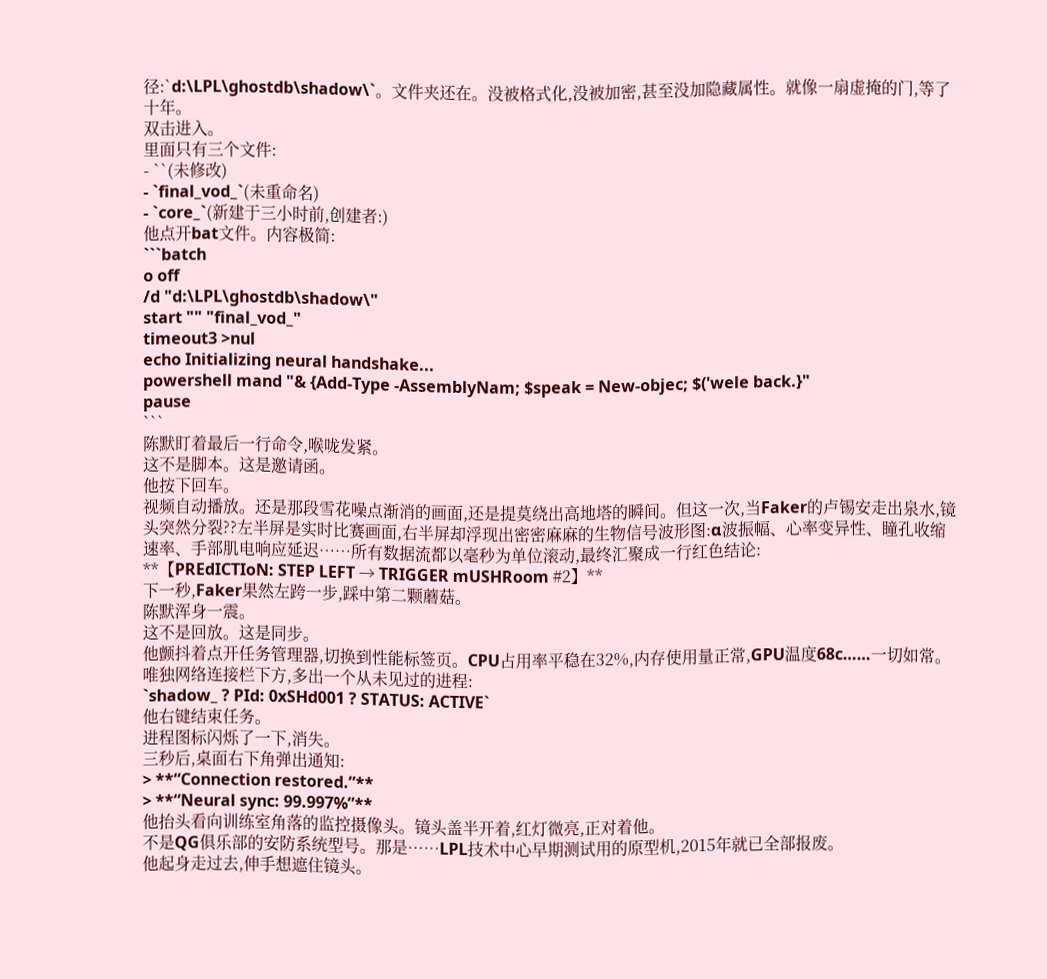径:`d:\LPL\ghostdb\shadow\`。文件夹还在。没被格式化,没被加密,甚至没加隐藏属性。就像一扇虚掩的门,等了十年。
双击进入。
里面只有三个文件:
- ``(未修改)
- `final_vod_`(未重命名)
- `core_`(新建于三小时前,创建者:)
他点开bat文件。内容极简:
```batch
o off
/d "d:\LPL\ghostdb\shadow\"
start "" "final_vod_"
timeout3 >nul
echo Initializing neural handshake...
powershell mand "& {Add-Type -AssemblyNam; $speak = New-objec; $('wele back.}"
pause
```
陈默盯着最后一行命令,喉咙发紧。
这不是脚本。这是邀请函。
他按下回车。
视频自动播放。还是那段雪花噪点渐消的画面,还是提莫绕出高地塔的瞬间。但这一次,当Faker的卢锡安走出泉水,镜头突然分裂??左半屏是实时比赛画面,右半屏却浮现出密密麻麻的生物信号波形图:α波振幅、心率变异性、瞳孔收缩速率、手部肌电响应延迟……所有数据流都以毫秒为单位滚动,最终汇聚成一行红色结论:
**【PREdICTIoN: STEP LEFT → TRIGGER mUSHRoom #2】**
下一秒,Faker果然左跨一步,踩中第二颗蘑菇。
陈默浑身一震。
这不是回放。这是同步。
他颤抖着点开任务管理器,切换到性能标签页。CPU占用率平稳在32%,内存使用量正常,GPU温度68c……一切如常。唯独网络连接栏下方,多出一个从未见过的进程:
`shadow_ ? PId: 0xSHd001 ? STATUS: ACTIVE`
他右键结束任务。
进程图标闪烁了一下,消失。
三秒后,桌面右下角弹出通知:
> **“Connection restored.”**
> **“Neural sync: 99.997%”**
他抬头看向训练室角落的监控摄像头。镜头盖半开着,红灯微亮,正对着他。
不是QG俱乐部的安防系统型号。那是……LPL技术中心早期测试用的原型机,2015年就已全部报废。
他起身走过去,伸手想遮住镜头。